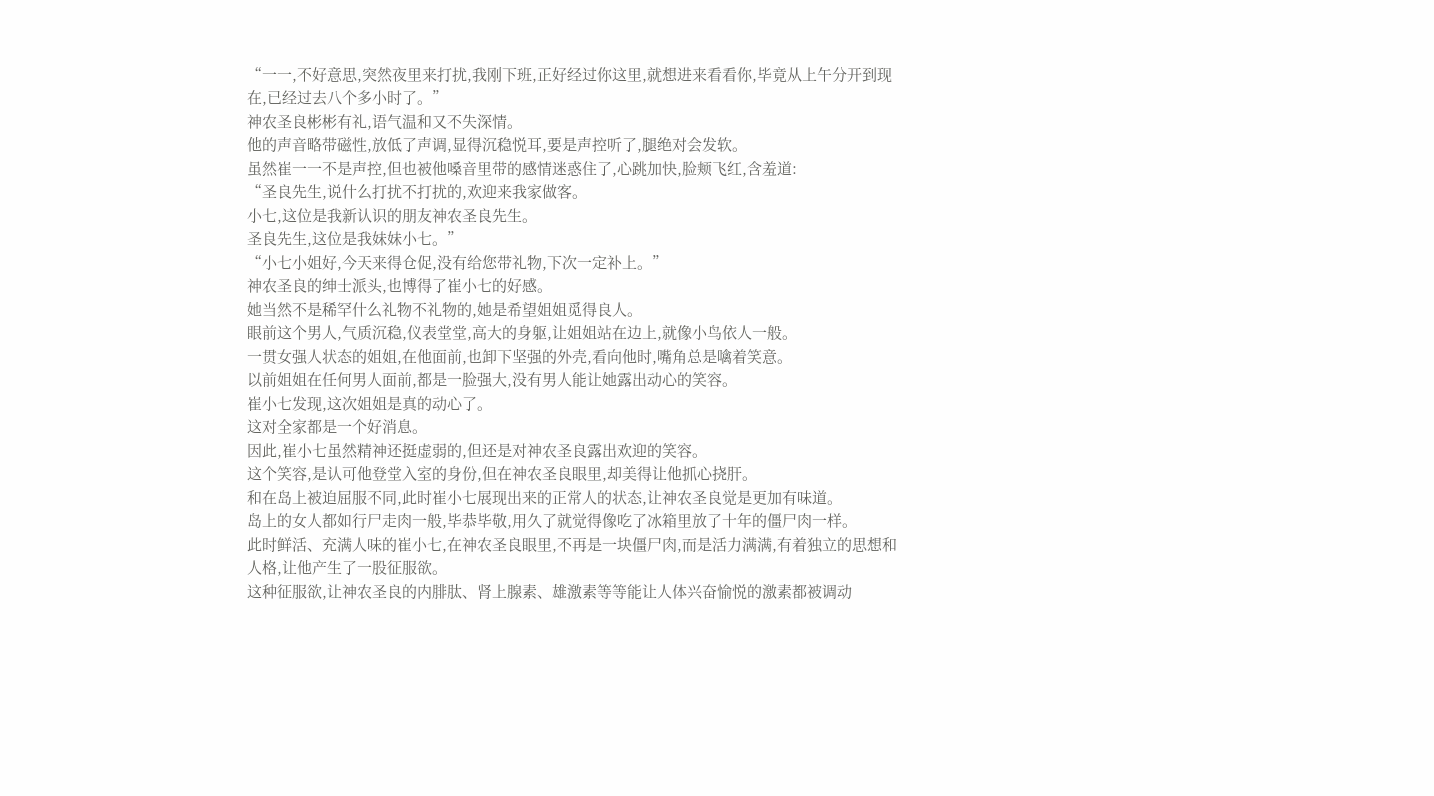“一一,不好意思,突然夜里来打扰,我刚下班,正好经过你这里,就想进来看看你,毕竟从上午分开到现在,已经过去八个多小时了。”
神农圣良彬彬有礼,语气温和又不失深情。
他的声音略带磁性,放低了声调,显得沉稳悦耳,要是声控听了,腿绝对会发软。
虽然崔一一不是声控,但也被他嗓音里带的感情迷惑住了,心跳加快,脸颊飞红,含羞道:
“圣良先生,说什么打扰不打扰的,欢迎来我家做客。
小七,这位是我新认识的朋友神农圣良先生。
圣良先生,这位是我妹妹小七。”
“小七小姐好,今天来得仓促,没有给您带礼物,下次一定补上。”
神农圣良的绅士派头,也博得了崔小七的好感。
她当然不是稀罕什么礼物不礼物的,她是希望姐姐觅得良人。
眼前这个男人,气质沉稳,仪表堂堂,高大的身躯,让姐姐站在边上,就像小鸟依人一般。
一贯女强人状态的姐姐,在他面前,也卸下坚强的外壳,看向他时,嘴角总是噙着笑意。
以前姐姐在任何男人面前,都是一脸强大,没有男人能让她露出动心的笑容。
崔小七发现,这次姐姐是真的动心了。
这对全家都是一个好消息。
因此,崔小七虽然精神还挺虚弱的,但还是对神农圣良露出欢迎的笑容。
这个笑容,是认可他登堂入室的身份,但在神农圣良眼里,却美得让他抓心挠肝。
和在岛上被迫屈服不同,此时崔小七展现出来的正常人的状态,让神农圣良觉是更加有味道。
岛上的女人都如行尸走肉一般,毕恭毕敬,用久了就觉得像吃了冰箱里放了十年的僵尸肉一样。
此时鲜活、充满人味的崔小七,在神农圣良眼里,不再是一块僵尸肉,而是活力满满,有着独立的思想和人格,让他产生了一股征服欲。
这种征服欲,让神农圣良的内腓肽、肾上腺素、雄激素等等能让人体兴奋愉悦的激素都被调动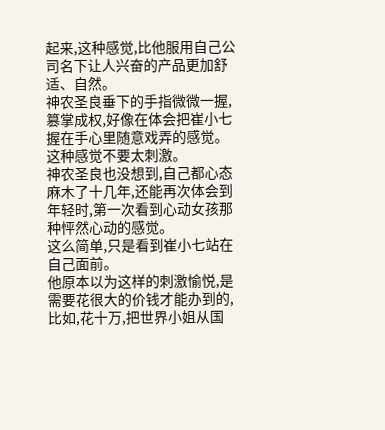起来,这种感觉,比他服用自己公司名下让人兴奋的产品更加舒适、自然。
神农圣良垂下的手指微微一握,篡掌成权,好像在体会把崔小七握在手心里随意戏弄的感觉。
这种感觉不要太刺激。
神农圣良也没想到,自己都心态麻木了十几年,还能再次体会到年轻时,第一次看到心动女孩那种怦然心动的感觉。
这么简单,只是看到崔小七站在自己面前。
他原本以为这样的刺激愉悦,是需要花很大的价钱才能办到的,比如,花十万,把世界小姐从国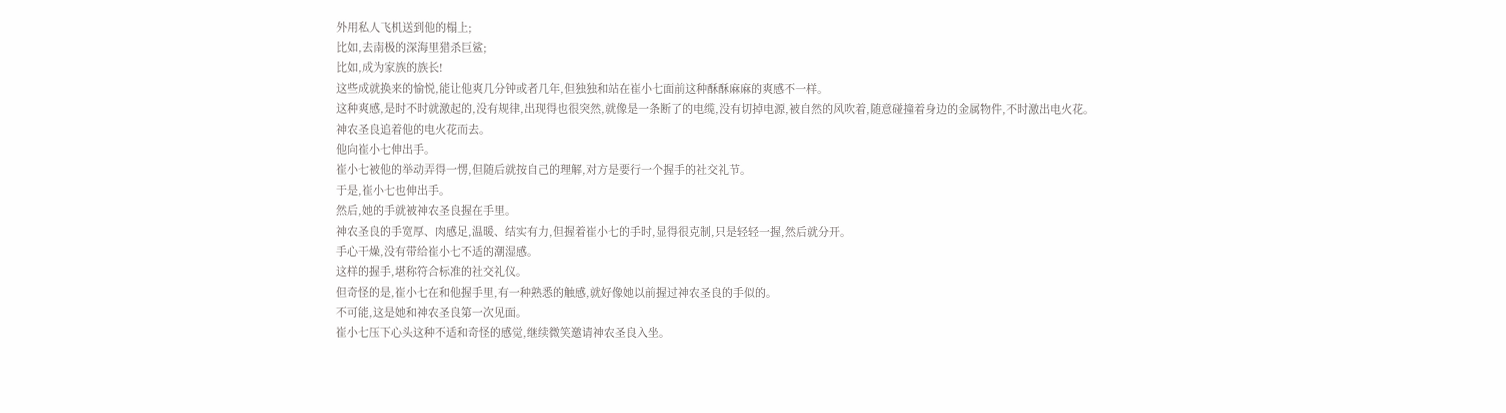外用私人飞机送到他的榻上;
比如,去南极的深海里猎杀巨鲨;
比如,成为家族的族长!
这些成就换来的愉悦,能让他爽几分钟或者几年,但独独和站在崔小七面前这种酥酥麻麻的爽感不一样。
这种爽感,是时不时就激起的,没有规律,出现得也很突然,就像是一条断了的电缆,没有切掉电源,被自然的风吹着,随意碰撞着身边的金属物件,不时激出电火花。
神农圣良追着他的电火花而去。
他向崔小七伸出手。
崔小七被他的举动弄得一愣,但随后就按自己的理解,对方是要行一个握手的社交礼节。
于是,崔小七也伸出手。
然后,她的手就被神农圣良握在手里。
神农圣良的手宽厚、肉感足,温暖、结实有力,但握着崔小七的手时,显得很克制,只是轻轻一握,然后就分开。
手心干燥,没有带给崔小七不适的潮湿感。
这样的握手,堪称符合标准的社交礼仪。
但奇怪的是,崔小七在和他握手里,有一种熟悉的触感,就好像她以前握过神农圣良的手似的。
不可能,这是她和神农圣良第一次见面。
崔小七压下心头这种不适和奇怪的感觉,继续微笑邀请神农圣良入坐。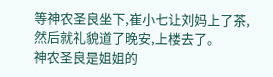等神农圣良坐下,崔小七让刘妈上了茶,然后就礼貌道了晚安,上楼去了。
神农圣良是姐姐的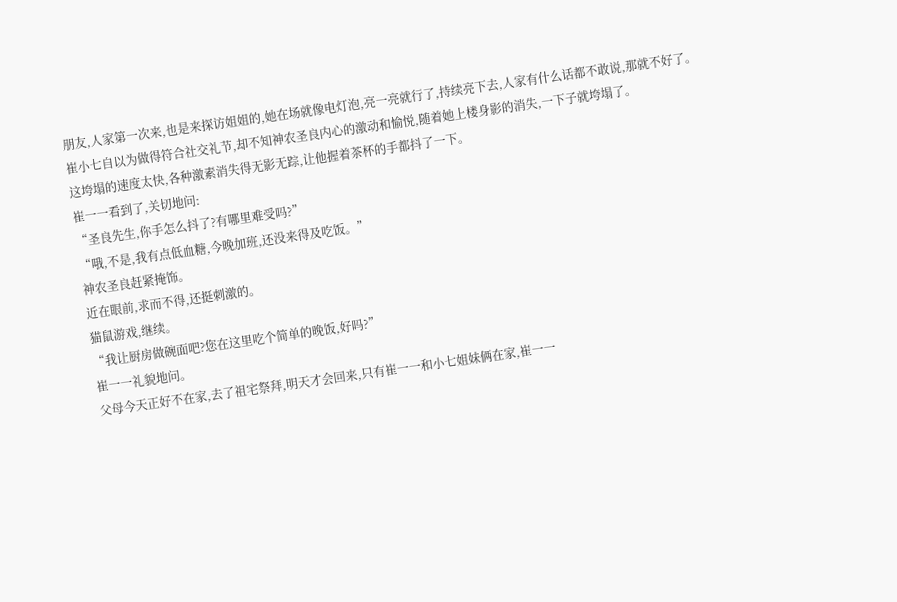朋友,人家第一次来,也是来探访姐姐的,她在场就像电灯泡,亮一亮就行了,持续亮下去,人家有什么话都不敢说,那就不好了。
崔小七自以为做得符合社交礼节,却不知神农圣良内心的激动和愉悦,随着她上楼身影的消失,一下子就垮塌了。
这垮塌的速度太快,各种激素消失得无影无踪,让他握着茶杯的手都抖了一下。
崔一一看到了,关切地问:
“圣良先生,你手怎么抖了?有哪里难受吗?”
“哦,不是,我有点低血糖,今晚加班,还没来得及吃饭。”
神农圣良赶紧掩饰。
近在眼前,求而不得,还挺刺激的。
猫鼠游戏,继续。
“我让厨房做碗面吧?您在这里吃个简单的晚饭,好吗?”
崔一一礼貌地问。
父母今天正好不在家,去了祖宅祭拜,明天才会回来,只有崔一一和小七姐妹俩在家,崔一一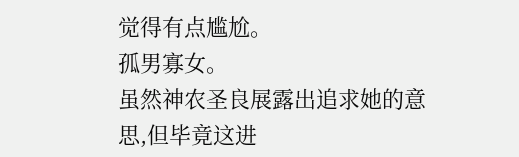觉得有点尴尬。
孤男寡女。
虽然神农圣良展露出追求她的意思,但毕竟这进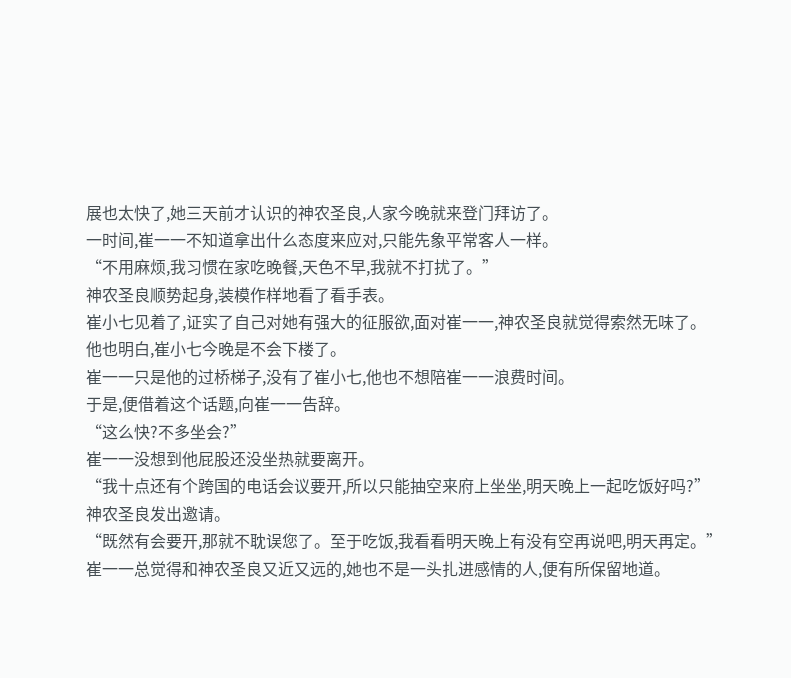展也太快了,她三天前才认识的神农圣良,人家今晚就来登门拜访了。
一时间,崔一一不知道拿出什么态度来应对,只能先象平常客人一样。
“不用麻烦,我习惯在家吃晚餐,天色不早,我就不打扰了。”
神农圣良顺势起身,装模作样地看了看手表。
崔小七见着了,证实了自己对她有强大的征服欲,面对崔一一,神农圣良就觉得索然无味了。
他也明白,崔小七今晚是不会下楼了。
崔一一只是他的过桥梯子,没有了崔小七,他也不想陪崔一一浪费时间。
于是,便借着这个话题,向崔一一告辞。
“这么快?不多坐会?”
崔一一没想到他屁股还没坐热就要离开。
“我十点还有个跨国的电话会议要开,所以只能抽空来府上坐坐,明天晚上一起吃饭好吗?”
神农圣良发出邀请。
“既然有会要开,那就不耽误您了。至于吃饭,我看看明天晚上有没有空再说吧,明天再定。”
崔一一总觉得和神农圣良又近又远的,她也不是一头扎进感情的人,便有所保留地道。